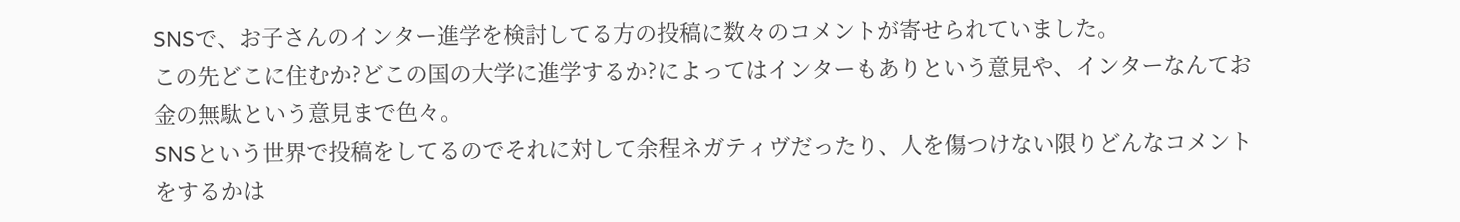SNSで、お子さんのインター進学を検討してる方の投稿に数々のコメントが寄せられていました。
この先どこに住むか?どこの国の大学に進学するか?によってはインターもありという意見や、インターなんてお金の無駄という意見まで色々。
SNSという世界で投稿をしてるのでそれに対して余程ネガティヴだったり、人を傷つけない限りどんなコメントをするかは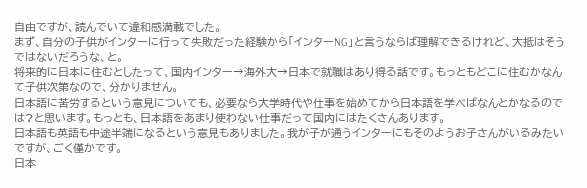自由ですが、読んでいて違和感満載でした。
まず、自分の子供がインターに行って失敗だった経験から「インターNG」と言うならば理解できるけれど、大抵はそうではないだろうな、と。
将来的に日本に住むとしたって、国内インター→海外大→日本で就職はあり得る話です。もっともどこに住むかなんて子供次第なので、分かりません。
日本語に苦労するという意見についても、必要なら大学時代や仕事を始めてから日本語を学べばなんとかなるのでは?と思います。もっとも、日本語をあまり使わない仕事だって国内にはたくさんあります。
日本語も英語も中途半端になるという意見もありました。我が子が通うインターにもそのようお子さんがいるみたいですが、ごく僅かです。
日本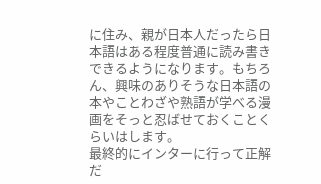に住み、親が日本人だったら日本語はある程度普通に読み書きできるようになります。もちろん、興味のありそうな日本語の本やことわざや熟語が学べる漫画をそっと忍ばせておくことくらいはします。
最終的にインターに行って正解だ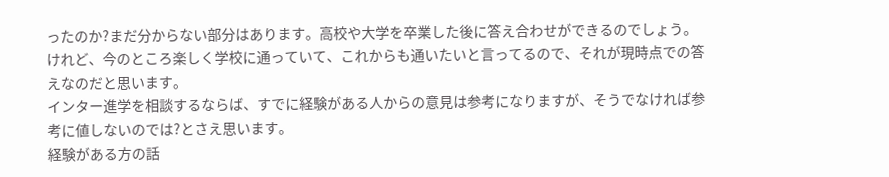ったのか?まだ分からない部分はあります。高校や大学を卒業した後に答え合わせができるのでしょう。
けれど、今のところ楽しく学校に通っていて、これからも通いたいと言ってるので、それが現時点での答えなのだと思います。
インター進学を相談するならば、すでに経験がある人からの意見は参考になりますが、そうでなければ参考に値しないのでは?とさえ思います。
経験がある方の話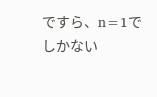ですら、n=1でしかない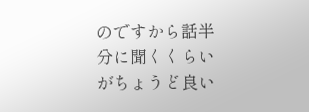のですから話半分に聞くくらいがちょうど良い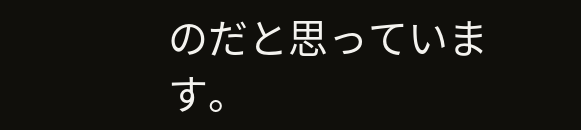のだと思っています。